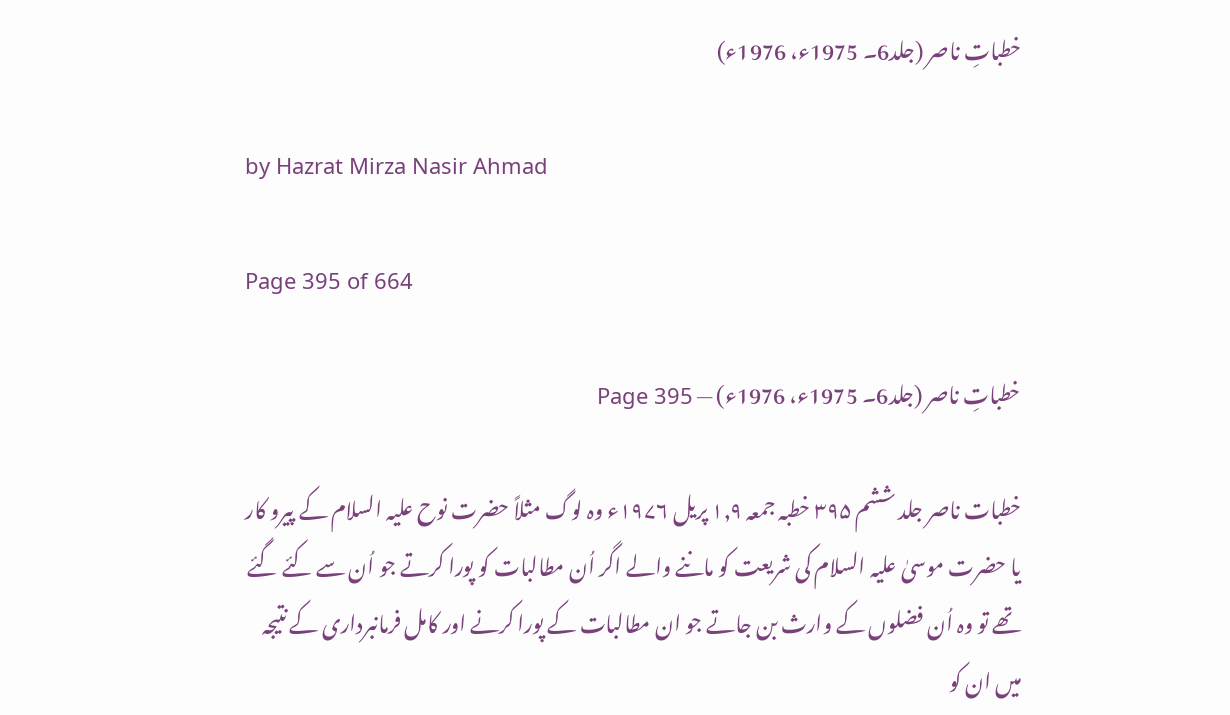خطباتِ ناصر (جلد6۔ 1975ء، 1976ء)

by Hazrat Mirza Nasir Ahmad

Page 395 of 664

خطباتِ ناصر (جلد6۔ 1975ء، 1976ء) — Page 395

خطبات ناصر جلد ششم ۳۹۵ خطبہ جمعہ ۱٫۹ پریل ۱۹۷۶ء وہ لوگ مثلاً حضرت نوح علیہ السلام کے پیرو کار یا حضرت موسیٰ علیہ السلام کی شریعت کو ماننے والے اگر اُن مطالبات کو پورا کرتے جو اُن سے کئے گئے تھے تو وہ اُن فضلوں کے وارث بن جاتے جو ان مطالبات کے پورا کرنے اور کامل فرمانبرداری کے نتیجہ میں ان کو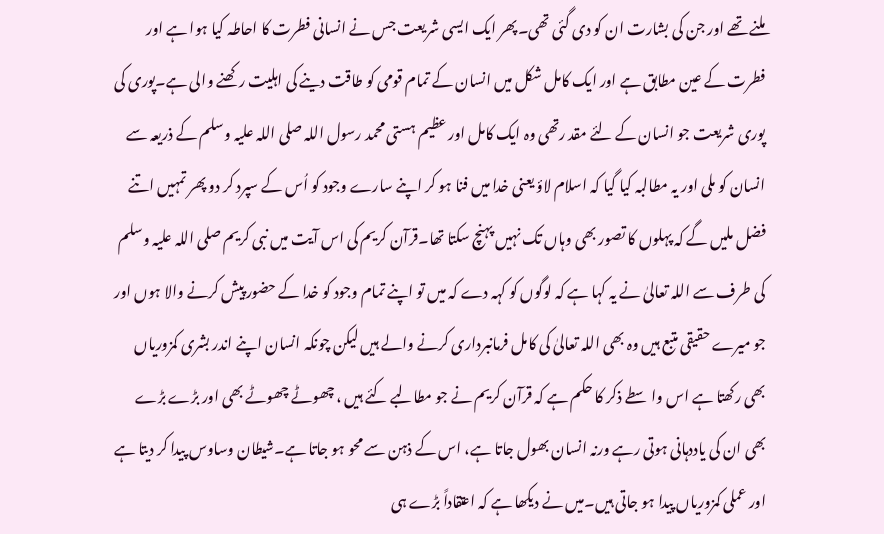ملنے تھے اور جن کی بشارت ان کو دی گئی تھی۔پھر ایک ایسی شریعت جس نے انسانی فطرت کا احاطہ کیا ہوا ہے اور فطرت کے عین مطابق ہے اور ایک کامل شکل میں انسان کے تمام قومی کو طاقت دینے کی اہلیت رکھنے والی ہے۔پوری کی پوری شریعت جو انسان کے لئے مقد رتھی وہ ایک کامل اور عظیم ہستی محمد رسول اللہ صلی اللہ علیہ وسلم کے ذریعہ سے انسان کو ملی اور یہ مطالبہ کیا گیا کہ اسلام لاؤ یعنی خدا میں فنا ہو کر اپنے سارے وجود کو اُس کے سپرد کر دو پھر تمہیں اتنے فضل ملیں گے کہ پہلوں کا تصور بھی وہاں تک نہیں پہنچ سکتا تھا۔قرآن کریم کی اس آیت میں نبی کریم صلی اللہ علیہ وسلم کی طرف سے اللہ تعالیٰ نے یہ کہا ہے کہ لوگوں کو کہہ دے کہ میں تو اپنے تمام وجود کو خدا کے حضور پیش کرنے والا ہوں اور جو میرے حقیقی متبع ہیں وہ بھی اللہ تعالیٰ کی کامل فرمانبرداری کرنے والے ہیں لیکن چونکہ انسان اپنے اندر بشری کمزوریاں بھی رکھتا ہے اس واسطے ذکر کا حکم ہے کہ قرآن کریم نے جو مطالبے کئے ہیں ، چھوٹے چھوٹے بھی اور بڑے بڑے بھی ان کی یاددہانی ہوتی رہے ورنہ انسان بھول جاتا ہے، اس کے ذہن سے محو ہو جاتا ہے۔شیطان وساوس پیدا کر دیتا ہے اور عملی کمزوریاں پیدا ہو جاتی ہیں۔میں نے دیکھا ہے کہ اعتقاداً بڑے ہی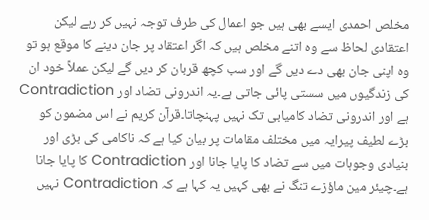مخلص احمدی ایسے بھی ہیں جو اعمال کی طرف توجہ نہیں کر رہے لیکن اعتقادی لحاظ سے وہ اتنے مخلص ہیں کہ اگر اعتقاد پر جان دینے کا موقع ہو تو وہ اپنی جان بھی دے دیں گے اور سب کچھ قربان کر دیں گے لیکن عملاً خود ان کی زندگیوں میں سستی پائی جاتی ہے۔یہ اندرونی تضاد اور Contradiction ہے اور اندرونی تضاد کامیابی تک نہیں پہنچاتا۔قرآن کریم نے اس مضمون کو بڑے لطیف پیرایہ میں مختلف مقامات پر بیان کیا ہے کہ ناکامی کی بڑی اور بنیادی وجوہات میں سے تضاد کا پایا جانا اور Contradiction کا پایا جانا ہے۔چیئر مین ماؤزے تنگ نے بھی کہیں یہ کہا ہے کہ Contradiction نہیں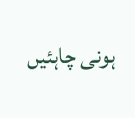ہونی چاہئیں